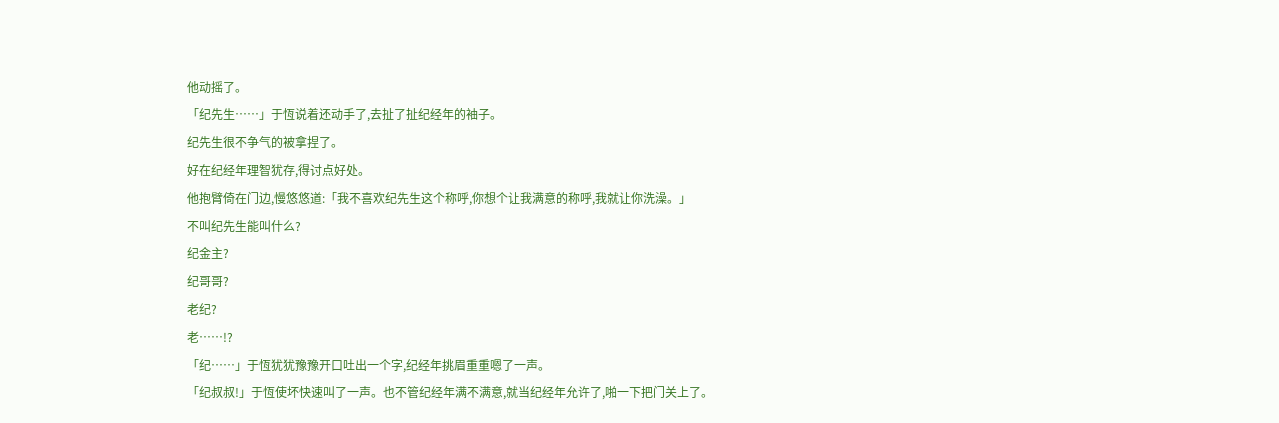他动摇了。
「纪先生……」于恆说着还动手了,去扯了扯纪经年的袖子。
纪先生很不争气的被拿捏了。
好在纪经年理智犹存,得讨点好处。
他抱臂倚在门边,慢悠悠道:「我不喜欢纪先生这个称呼,你想个让我满意的称呼,我就让你洗澡。」
不叫纪先生能叫什么?
纪金主?
纪哥哥?
老纪?
老……!?
「纪……」于恆犹犹豫豫开口吐出一个字,纪经年挑眉重重嗯了一声。
「纪叔叔!」于恆使坏快速叫了一声。也不管纪经年满不满意,就当纪经年允许了,啪一下把门关上了。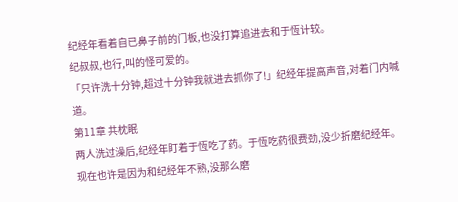纪经年看着自已鼻子前的门板,也没打算追进去和于恆计较。
纪叔叔,也行,叫的怪可爱的。
「只许洗十分钟,超过十分钟我就进去抓你了!」纪经年提高声音,对着门内喊道。
第11章 共枕眠
两人洗过澡后,纪经年盯着于恆吃了药。于恆吃药很费劲,没少折磨纪经年。
现在也许是因为和纪经年不熟,没那么磨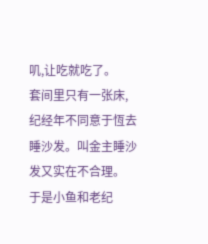叽,让吃就吃了。
套间里只有一张床,纪经年不同意于恆去睡沙发。叫金主睡沙发又实在不合理。
于是小鱼和老纪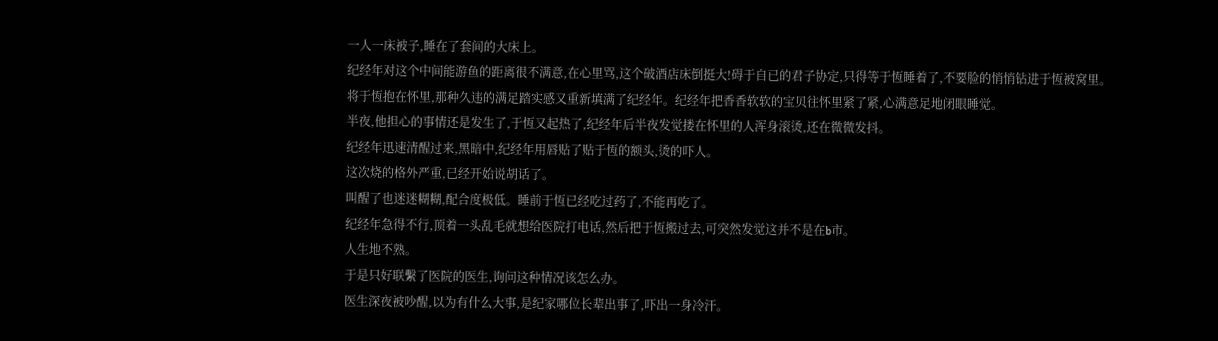一人一床被子,睡在了套间的大床上。
纪经年对这个中间能游鱼的距离很不满意,在心里骂,这个破酒店床倒挺大!碍于自已的君子协定,只得等于恆睡着了,不要脸的悄悄钻进于恆被窝里。
将于恆抱在怀里,那种久违的满足踏实感又重新填满了纪经年。纪经年把香香软软的宝贝往怀里紧了紧,心满意足地闭眼睡觉。
半夜,他担心的事情还是发生了,于恆又起热了,纪经年后半夜发觉搂在怀里的人浑身滚烫,还在微微发抖。
纪经年迅速清醒过来,黑暗中,纪经年用唇贴了贴于恆的额头,烫的吓人。
这次烧的格外严重,已经开始说胡话了。
叫醒了也迷迷糊糊,配合度极低。睡前于恆已经吃过药了,不能再吃了。
纪经年急得不行,顶着一头乱毛就想给医院打电话,然后把于恆搬过去,可突然发觉这并不是在b市。
人生地不熟。
于是只好联繫了医院的医生,询问这种情况该怎么办。
医生深夜被吵醒,以为有什么大事,是纪家哪位长辈出事了,吓出一身冷汗。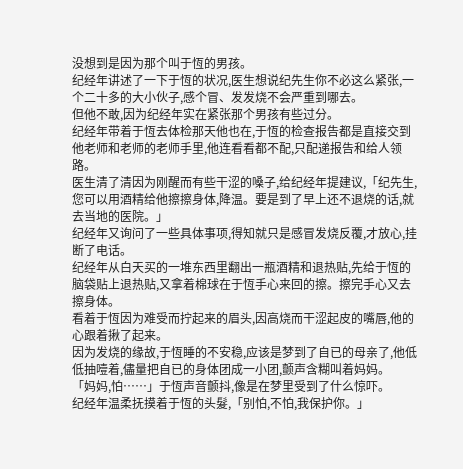没想到是因为那个叫于恆的男孩。
纪经年讲述了一下于恆的状况,医生想说纪先生你不必这么紧张,一个二十多的大小伙子,感个冒、发发烧不会严重到哪去。
但他不敢,因为纪经年实在紧张那个男孩有些过分。
纪经年带着于恆去体检那天他也在,于恆的检查报告都是直接交到他老师和老师的老师手里,他连看看都不配,只配递报告和给人领路。
医生清了清因为刚醒而有些干涩的嗓子,给纪经年提建议,「纪先生,您可以用酒精给他擦擦身体,降温。要是到了早上还不退烧的话,就去当地的医院。」
纪经年又询问了一些具体事项,得知就只是感冒发烧反覆,才放心,挂断了电话。
纪经年从白天买的一堆东西里翻出一瓶酒精和退热贴,先给于恆的脑袋贴上退热贴,又拿着棉球在于恆手心来回的擦。擦完手心又去擦身体。
看着于恆因为难受而拧起来的眉头,因高烧而干涩起皮的嘴唇,他的心跟着揪了起来。
因为发烧的缘故,于恆睡的不安稳,应该是梦到了自已的母亲了,他低低抽噎着,儘量把自已的身体团成一小团,颤声含糊叫着妈妈。
「妈妈,怕……」于恆声音颤抖,像是在梦里受到了什么惊吓。
纪经年温柔抚摸着于恆的头髮,「别怕,不怕,我保护你。」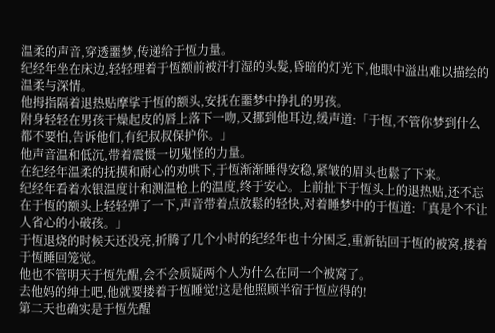温柔的声音,穿透噩梦,传递给于恆力量。
纪经年坐在床边,轻轻理着于恆额前被汗打湿的头髮,昏暗的灯光下,他眼中溢出难以描绘的温柔与深情。
他拇指隔着退热贴摩挲于恆的额头,安抚在噩梦中挣扎的男孩。
附身轻轻在男孩干燥起皮的唇上落下一吻,又挪到他耳边,缓声道:「于恆,不管你梦到什么都不要怕,告诉他们,有纪叔叔保护你。」
他声音温和低沉,带着震慑一切鬼怪的力量。
在纪经年温柔的抚摸和耐心的劝哄下,于恆渐渐睡得安稳,紧皱的眉头也鬆了下来。
纪经年看着水银温度计和测温枪上的温度,终于安心。上前扯下于恆头上的退热贴,还不忘在于恆的额头上轻轻弹了一下,声音带着点放鬆的轻快,对着睡梦中的于恆道:「真是个不让人省心的小破孩。」
于恆退烧的时候天还没亮,折腾了几个小时的纪经年也十分困乏,重新钻回于恆的被窝,搂着于恆睡回笼觉。
他也不管明天于恆先醒,会不会质疑两个人为什么在同一个被窝了。
去他妈的绅土吧,他就要搂着于恆睡觉!这是他照顾半宿于恆应得的!
第二天也确实是于恆先醒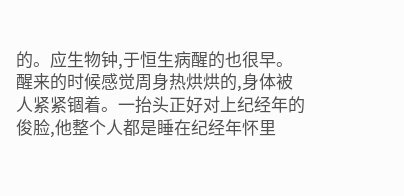的。应生物钟,于恒生病醒的也很早。
醒来的时候感觉周身热烘烘的,身体被人紧紧锢着。一抬头正好对上纪经年的俊脸,他整个人都是睡在纪经年怀里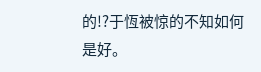的!?于恆被惊的不知如何是好。